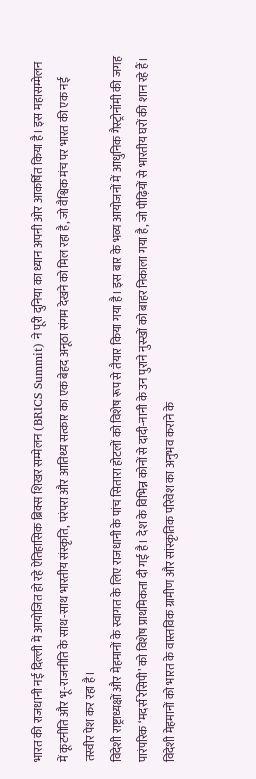भारत की राजधानी नई दिल्ली में आयोजित हो रहे ऐतिहासिक ब्रिक्स शिखर सम्मेलन (BRICS Summit) ने पूरी दुनिया का ध्यान अपनी ओर आकर्षित किया है। इस महासम्मेलन में कूटनीति और भू-राजनीति के साथ-साथ भारतीय संस्कृति, परंपरा और आतिथ्य सत्कार का एक बेहद अनूठा संगम देखने को मिल रहा है, जो वैश्विक मंच पर भारत की एक नई तस्वीर पेश कर रहा है।
विदेशी राष्ट्राध्यक्षों और मेहमानों के स्वागत के लिए राजधानी के पांच सितारा होटलों को विशेष रूप से तैयार किया गया है। इस बार के भव्य आयोजनों में आधुनिक गैस्ट्रोनॉमी की जगह पारंपरिक ‘मदर्स रेसिपी’ को विशेष प्राथमिकता दी गई है। देश के विभिन्न कोनों से दादी-नानी के उन पुराने नुस्खों को बाहर निकाला गया है, जो पीढ़ियों से भारतीय घरों की शान रहे हैं।
विदेशी मेहमानों को भारत के वास्तविक ग्रामीण और सांस्कृतिक परिवेश का अनुभव कराने के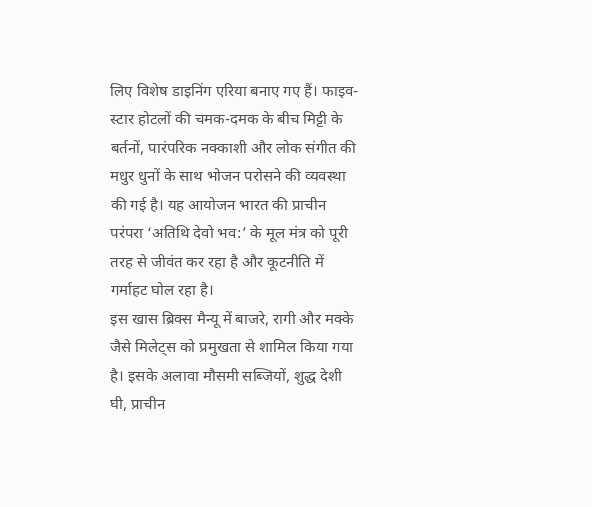लिए विशेष डाइनिंग एरिया बनाए गए हैं। फाइव-स्टार होटलों की चमक-दमक के बीच मिट्टी के बर्तनों, पारंपरिक नक्काशी और लोक संगीत की मधुर धुनों के साथ भोजन परोसने की व्यवस्था की गई है। यह आयोजन भारत की प्राचीन परंपरा ‘अतिथि देवो भव:’ के मूल मंत्र को पूरी तरह से जीवंत कर रहा है और कूटनीति में गर्माहट घोल रहा है।
इस खास ब्रिक्स मैन्यू में बाजरे, रागी और मक्के जैसे मिलेट्स को प्रमुखता से शामिल किया गया है। इसके अलावा मौसमी सब्जियों, शुद्ध देशी घी, प्राचीन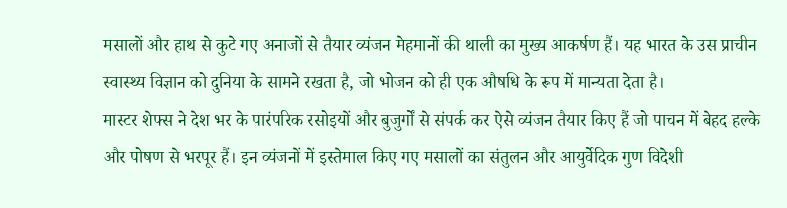मसालों और हाथ से कुटे गए अनाजों से तैयार व्यंजन मेहमानों की थाली का मुख्य आकर्षण हैं। यह भारत के उस प्राचीन स्वास्थ्य विज्ञान को दुनिया के सामने रखता है, जो भोजन को ही एक औषधि के रूप में मान्यता देता है।
मास्टर शेफ्स ने देश भर के पारंपरिक रसोइयों और बुजुर्गों से संपर्क कर ऐसे व्यंजन तैयार किए हैं जो पाचन में बेहद हल्के और पोषण से भरपूर हैं। इन व्यंजनों में इस्तेमाल किए गए मसालों का संतुलन और आयुर्वेदिक गुण विदेशी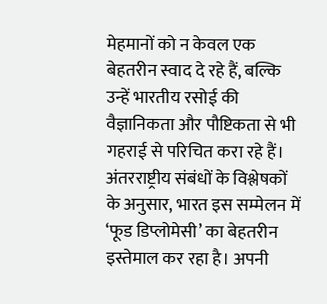मेहमानों को न केवल एक बेहतरीन स्वाद दे रहे हैं, बल्कि उन्हें भारतीय रसोई की वैज्ञानिकता और पौष्टिकता से भी गहराई से परिचित करा रहे हैं।
अंतरराष्ट्रीय संबंधों के विश्लेषकों के अनुसार, भारत इस सम्मेलन में ‘फूड डिप्लोमेसी’ का बेहतरीन इस्तेमाल कर रहा है। अपनी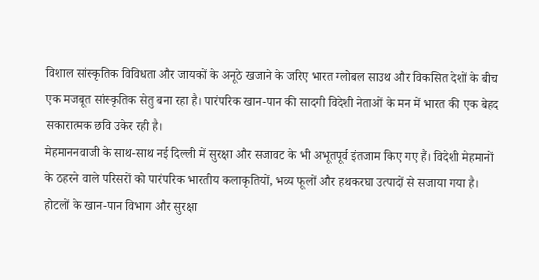विशाल सांस्कृतिक विविधता और जायकों के अनूठे खजाने के जरिए भारत ग्लोबल साउथ और विकसित देशों के बीच एक मजबूत सांस्कृतिक सेतु बना रहा है। पारंपरिक खान-पान की सादगी विदेशी नेताओं के मन में भारत की एक बेहद सकारात्मक छवि उकेर रही है।
मेहमाननवाजी के साथ-साथ नई दिल्ली में सुरक्षा और सजावट के भी अभूतपूर्व इंतजाम किए गए हैं। विदेशी मेहमानों के ठहरने वाले परिसरों को पारंपरिक भारतीय कलाकृतियों, भव्य फूलों और हथकरघा उत्पादों से सजाया गया है। होटलों के खान-पान विभाग और सुरक्षा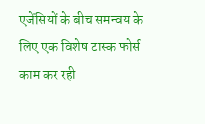एजेंसियों के बीच समन्वय के लिए एक विशेष टास्क फोर्स काम कर रही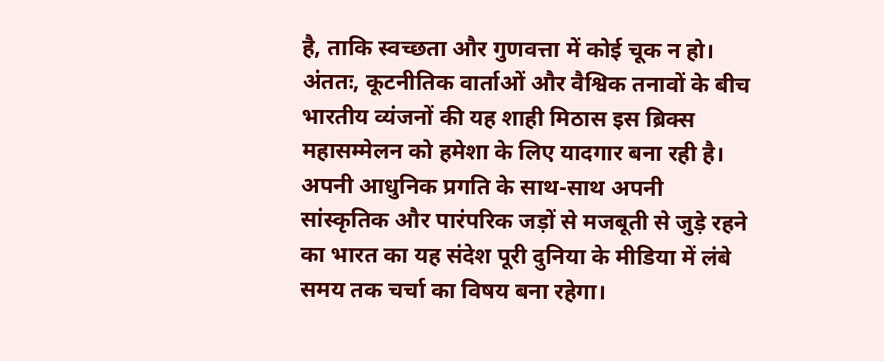है, ताकि स्वच्छता और गुणवत्ता में कोई चूक न हो।
अंततः, कूटनीतिक वार्ताओं और वैश्विक तनावों के बीच भारतीय व्यंजनों की यह शाही मिठास इस ब्रिक्स महासम्मेलन को हमेशा के लिए यादगार बना रही है। अपनी आधुनिक प्रगति के साथ-साथ अपनी सांस्कृतिक और पारंपरिक जड़ों से मजबूती से जुड़े रहने का भारत का यह संदेश पूरी दुनिया के मीडिया में लंबे समय तक चर्चा का विषय बना रहेगा।